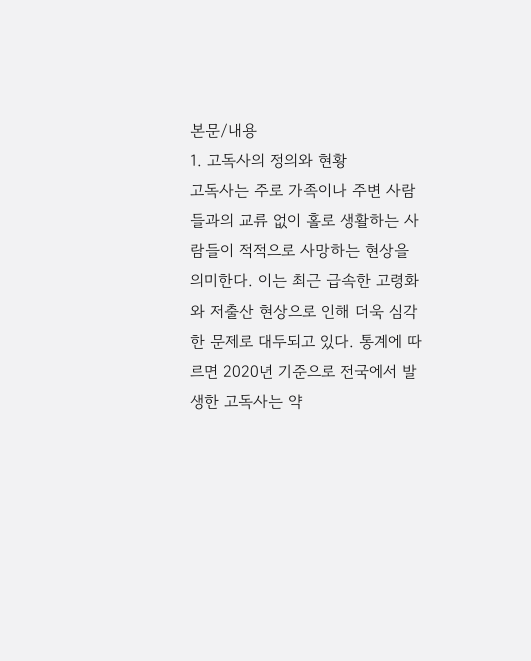본문/내용
1. 고독사의 정의와 현황
고독사는 주로 가족이나 주변 사람들과의 교류 없이 홀로 생활하는 사람들이 적적으로 사망하는 현상을 의미한다. 이는 최근 급속한 고령화와 저출산 현상으로 인해 더욱 심각한 문제로 대두되고 있다. 통계에 따르면 2020년 기준으로 전국에서 발생한 고독사는 약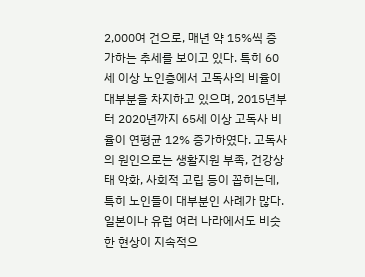2,000여 건으로, 매년 약 15%씩 증가하는 추세를 보이고 있다. 특히 60세 이상 노인층에서 고독사의 비율이 대부분을 차지하고 있으며, 2015년부터 2020년까지 65세 이상 고독사 비율이 연평균 12% 증가하였다. 고독사의 원인으로는 생활지원 부족, 건강상태 악화, 사회적 고립 등이 꼽히는데, 특히 노인들이 대부분인 사례가 많다. 일본이나 유럽 여러 나라에서도 비슷한 현상이 지속적으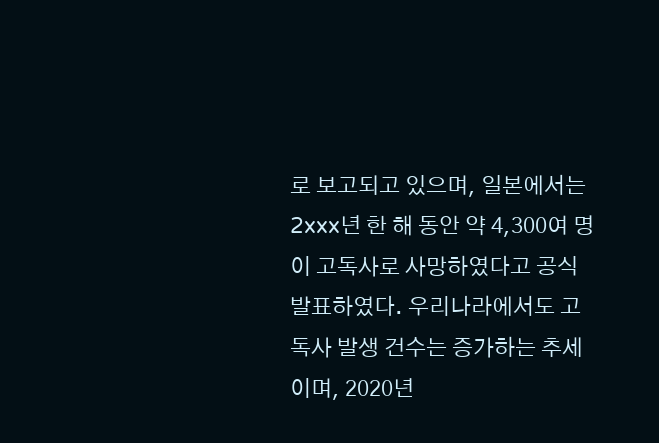로 보고되고 있으며, 일본에서는 2xxx년 한 해 동안 약 4,300여 명이 고독사로 사망하였다고 공식 발표하였다. 우리나라에서도 고독사 발생 건수는 증가하는 추세이며, 2020년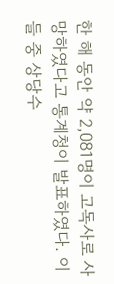한 해 동안 약 2,081명이 고독사로 사망하였다고 통계청이 발표하였다. 이들 중 상당수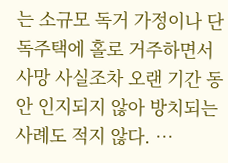는 소규모 독거 가정이나 단독주택에 홀로 거주하면서 사망 사실조차 오랜 기간 동안 인지되지 않아 방치되는 사례도 적지 않다. …